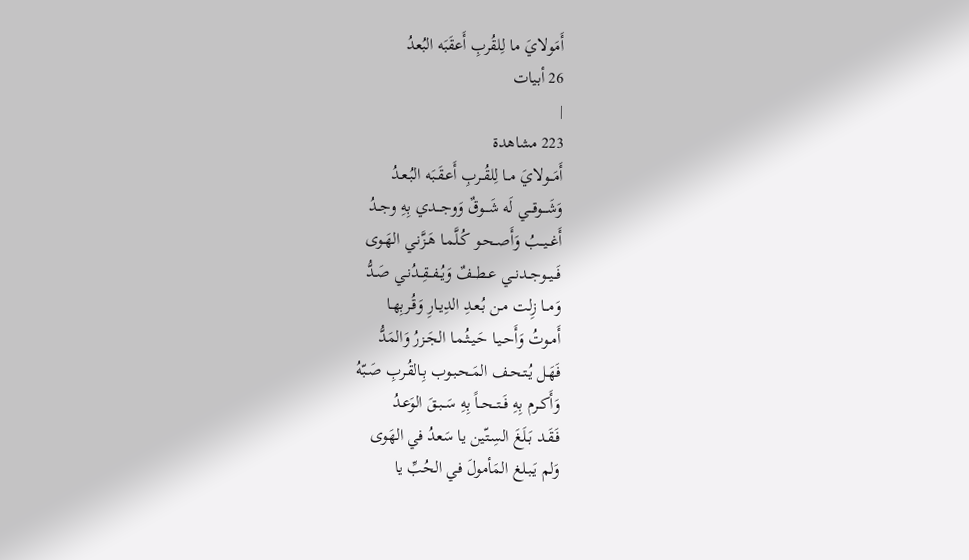أَمَولايَ ما لِلقُربِ أَعقَبَه البُعدُ
26 أبيات
|
223 مشاهدة
أَمَــولايَ مــا لِلقُــربِ أَعـقَـبَه البُـعـدُ
وَشَـــوقـــي لَه شَـــوقٌ وَوجـــدي بِهِ وجــدُ
أَغــيــبُ وَأَصــحـو كُـلَّمـا هَـزَّنـي الهَـوى
فَــيــوجــدنــي عــطــفٌ وَيُــفــقِــدُنـي صَـدُّ
وَمــا زِلت مـن بُـعـدِ الدِيـارِ وَقُـربِهـا
أَمـوتُ وَأَحـيـا حَـيـثُـمـا الجَـزرُ وَالمَدُّ
فَهَـل يُـتـحـف المَـحـبـوب بِـالقُـربِ صَـبّهُ
وَأَكــرم بِهِ فَــتــحــاً بِهِ سَــبـقَ الوَعـدُ
فَـقَـد بَـلَغَ السِـتّين يا سَعدُ في الهَوى
وَلم يَـبـلغ المَأمولَ في الحُبِّ يا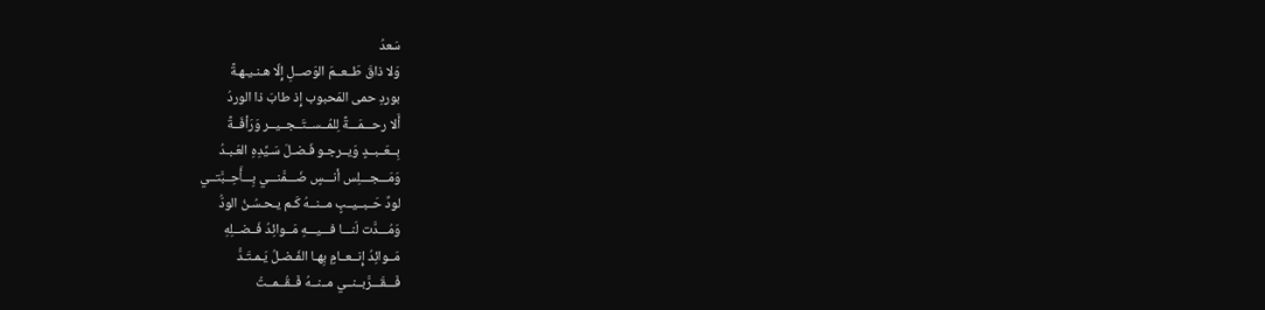سَعدُ
وَلا ذاقَ طَــعــمَ الوَصــلِ إِلّا هـنـيـهـةً
بوردِ حمى المَحبوب إِذ طابَ ذا الوردُ
أَلا رحـــمَـــةً لِلمُــســتَــجــيــر وَرَأفَــةً
بِــعَــبــدٍ وَيــرجـو فَـضـلَ سَـيِّدِهِ العَـبـدُ
وَمَـــجـــلِس أنـــسٍ ضَـــمَّنـــي بِـــأَحِــبَّتــي
لودِّ حَــبــيــبٍ مــنــهُ كَـم يـحـسُـنُ الودُّ
وَمُـــدَّت لَنـــا فـــيـــهِ مَــوائِدُ فَــضــلِهِ
مَــوائِدُ إِنــعــامٍ بِهـا الفَـضـلُ يَـمـتَـدُّ
فَـــقَـــرَّبــنــي مــنــهُ فَــقُــمــتُ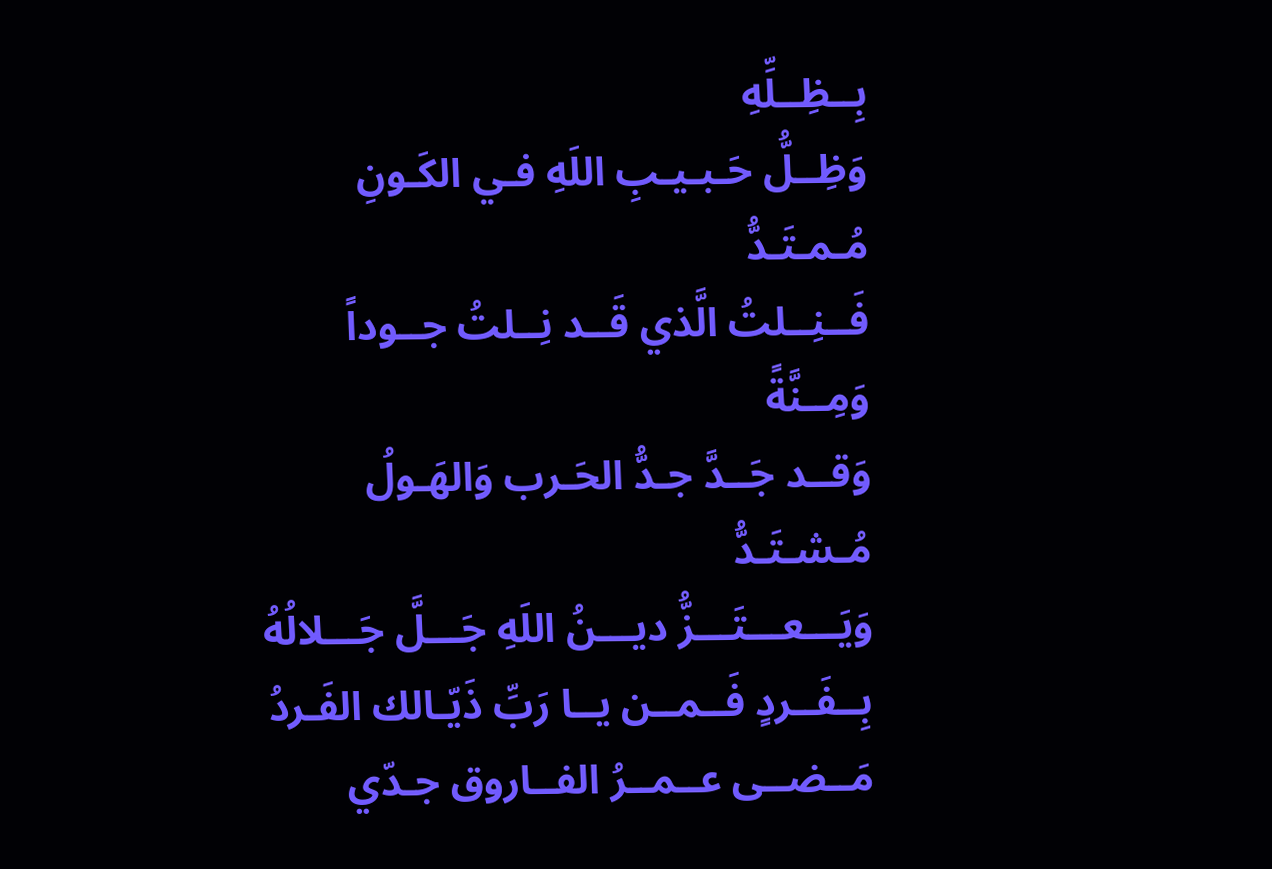بِــظِــلِّهِ
وَظِــلُّ حَـبـيـبِ اللَهِ فـي الكَـونِ مُـمـتَـدُّ
فَــنِــلتُ الَّذي قَــد نِــلتُ جــوداً وَمِــنَّةً
وَقــد جَــدَّ جـدُّ الحَـرب وَالهَـولُ مُـشـتَـدُّ
وَيَـــعـــتَـــزُّ ديـــنُ اللَهِ جَـــلَّ جَـــلالُهُ
بِــفَــردٍ فَــمــن يــا رَبِّ ذَيّـالك الفَـردُ
مَــضــى عــمــرُ الفــاروق جـدّي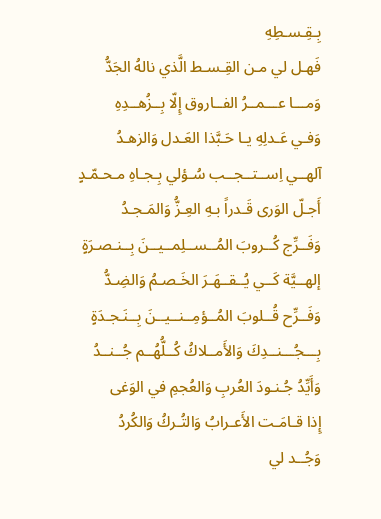بِـقِـسـطِهِ
فَهـل لي مـن القِـسـط الَّذي نالهُ الجَدُّ
وَمـــا عـــمــرُ الفــاروق إِلّا بِــزُهــدِهِ
وَفـي عَـدلِهِ يـا حَـبَّذا العَـدل وَالزهـدُ
آلهــي اِســتــجــب سُـؤلي بِـجـاهِ مـحـمّـدٍ
أَجـلّ الوَرى قَـدراً بـهِ العِـزُّ وَالمَـجـدُ
وَفَــرِّج كُــروبَ المُــســلِمــيــنَ بِــنـصـرَةٍ
إلهــيَّة كَــي يُــقــهَـرَ الخَـصـمُ وَالضِـدُّ
وَفَــرِّح قُــلوبَ المُــؤمِــنــيــنَ بِــنَـجـدَةٍ
بِـــجُـــنــدِكَ وَالأَمــلاكُ كُــلُّهُــم جُــنــدُ
وَأَيِّدُ جُـنـودَ العُربِ وَالعُجمِ في الوَغى
إِذا قـامَـت الأَعـرابُ وَالتُـركُ وَالكُردُ
وَجُــد لي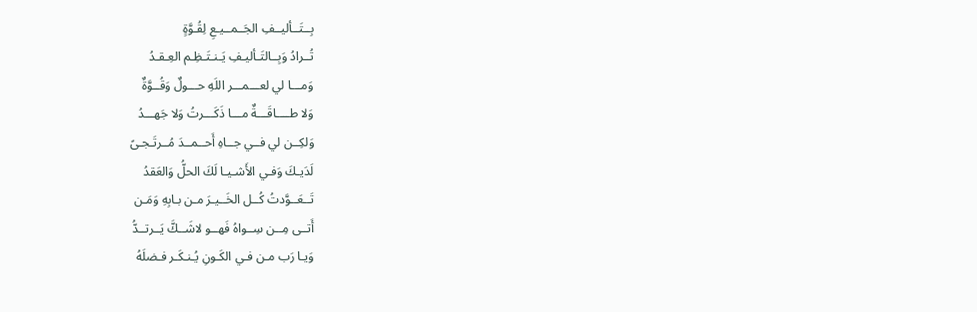بِــتَــأليــفِ الجَــمــيـعِ لِقُـوَّةٍ
تُــرادُ وَبِــالتَـأليـفِ يَـنـتَـظِـم العِـقـدُ
وَمـــا لي لعـــمـــر اللَهِ حـــولٌ وَقُــوَّةٌ
وَلا طــــاقَـــةٌ مـــا ذَكَـــرتُ وَلا جَهـــدُ
وَلكِــن لي فــي جــاهِ أَحــمــدَ مُــرتَـجـىً
لَدَيـكَ وَفـي الأَشـيـا لَكَ الحلُّ وَالعَقدُ
تَــعَــوَّدتُ كُــل الخَــيـرَ مـن بـابِهِ وَمَـن
أَتــى مِــن سِــواهُ فَهــو لاشَــكَّ يَــرتــدُّ
وَيـا رَب مـن فـي الكَـونِ يُـنـكَـر فـضلَهُ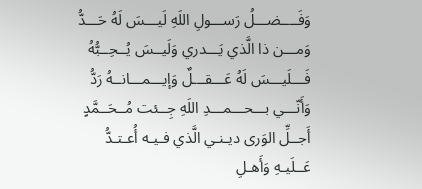وَفَــــضـــلُ رَســـولِ اللَهِ لَيـــسَ لَهُ حَـــدُّ
وَمـــن ذا الَّذي يَـــدري وَلَيــسَ يُــحِــبُّهُ
فَـــلَيـــسَ لَهُ عَـــقـــلٌ وَإيـــمـــانــهُ رَدُّ
وَأَنّـــي بـــحـــمـــدِ اللَهِ جِــئت مُــحَــمَّدٍ
أَجــلِّ الوَرى ديـنـي الَّذي فـيـه أُعـتـدُّ
عَــلَيـهِ وَأَهـلِ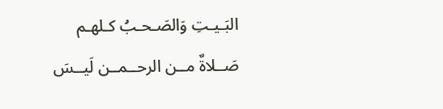البَـيـتِ وَالصَـحـبُ كـلهـم
صَــلاةٌ مــن الرحــمــن لَيــسَ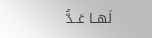لَهــا عَــدُّ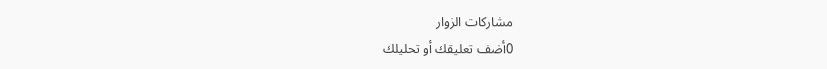مشاركات الزوار
0أضف تعليقك أو تحليلك